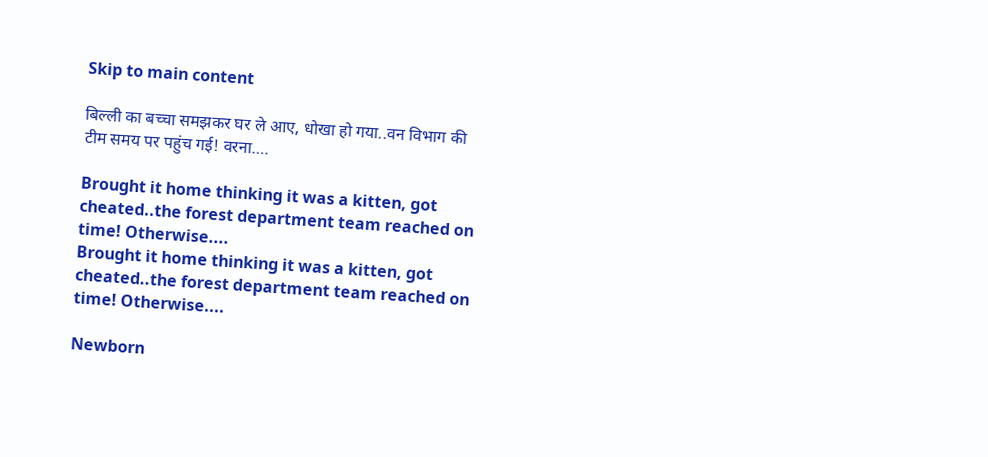Skip to main content

बिल्ली का बच्चा समझकर घर ले आए, धोखा हो गया..वन विभाग की टीम समय पर पहुंच गई! वरना….

Brought it home thinking it was a kitten, got cheated..the forest department team reached on time! Otherwise....
Brought it home thinking it was a kitten, got cheated..the forest department team reached on time! Otherwise....

Newborn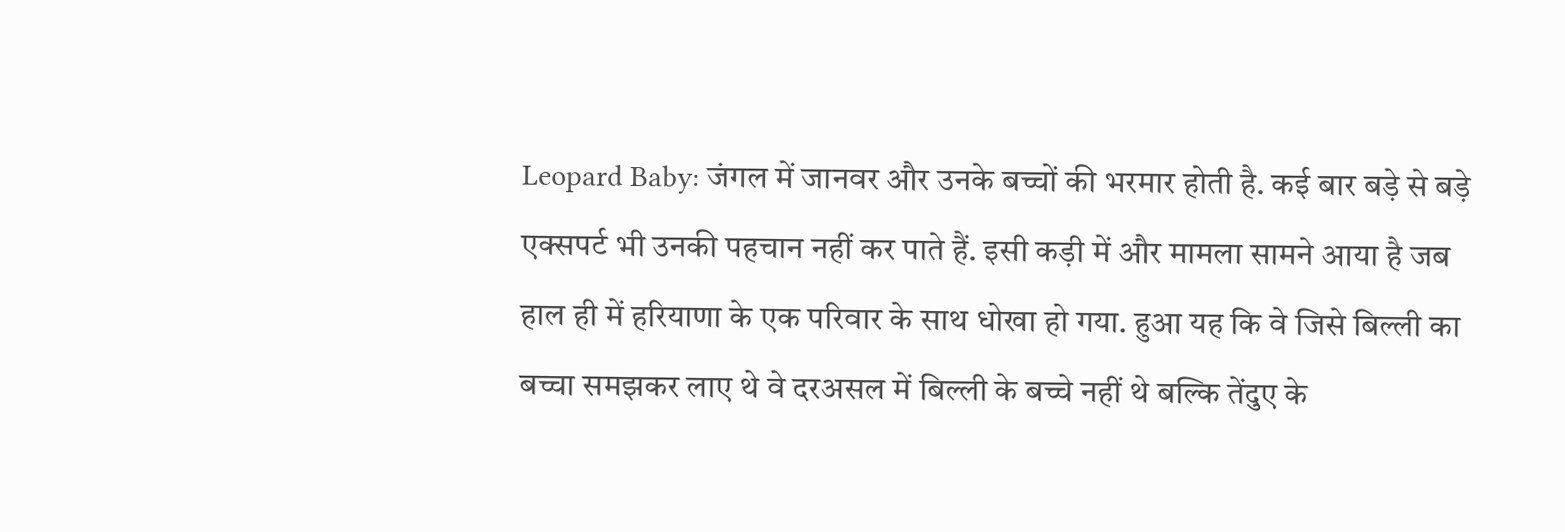Leopard Baby: जंगल में जानवर और उनके बच्चों की भरमार होती है. कई बार बड़े से बड़े एक्सपर्ट भी उनकी पहचान नहीं कर पाते हैं. इसी कड़ी में और मामला सामने आया है जब हाल ही में हरियाणा के एक परिवार के साथ धोखा हो गया. हुआ यह कि वे जिसे बिल्ली का बच्चा समझकर लाए थे वे दरअसल में बिल्ली के बच्चे नहीं थे बल्कि तेंदुए के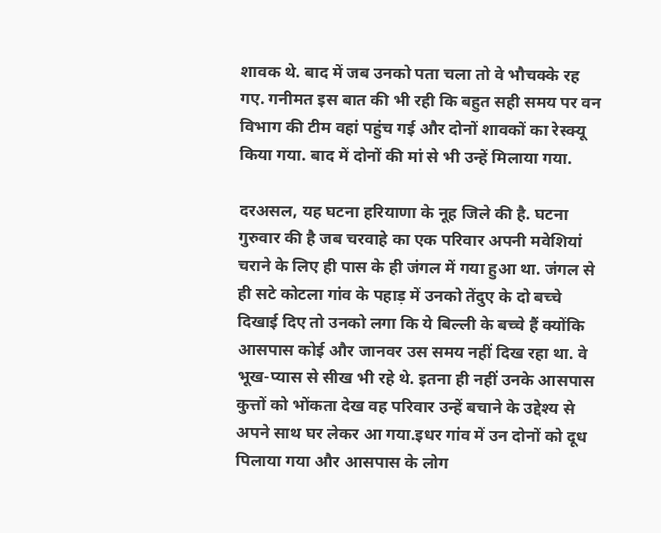शावक थे. बाद में जब उनको पता चला तो वे भौचक्के रह गए. गनीमत इस बात की भी रही कि बहुत सही समय पर वन विभाग की टीम वहां पहुंच गई और दोनों शावकों का रेस्क्यू किया गया. बाद में दोनों की मां से भी उन्हें मिलाया गया.

दरअसल, यह घटना हरियाणा के नूह जिले की है. घटना गुरुवार की है जब चरवाहे का एक परिवार अपनी मवेशियां चराने के लिए ही पास के ही जंगल में गया हुआ था. जंगल से ही सटे कोटला गांव के पहाड़ में उनको तेंदुए के दो बच्चे दिखाई दिए तो उनको लगा कि ये बिल्ली के बच्चे हैं क्योंकि आसपास कोई और जानवर उस समय नहीं दिख रहा था. वे भूख-प्यास से सीख भी रहे थे. इतना ही नहीं उनके आसपास कुत्तों को भोंकता देख वह परिवार उन्हें बचाने के उद्देश्य से अपने साथ घर लेकर आ गया.इधर गांव में उन दोनों को दूध पिलाया गया और आसपास के लोग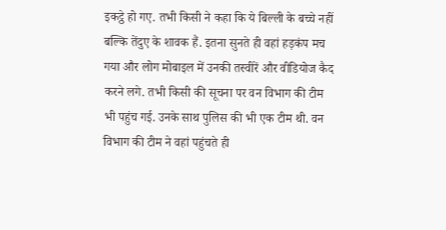इकट्ठे हो गए. तभी किसी ने कहा कि ये बिल्ली के बच्चे नहीं बल्कि तेंदुए के शावक हैं. इतना सुनते ही वहां हड़कंप मच गया और लोग मोबाइल में उनकी तस्वीरें और वीडियोज कैद करने लगे. तभी किसी की सूचना पर वन विभाग की टीम भी पहुंच गई. उनके साथ पुलिस की भी एक टीम थी. वन विभाग की टीम ने वहां पहुंचते ही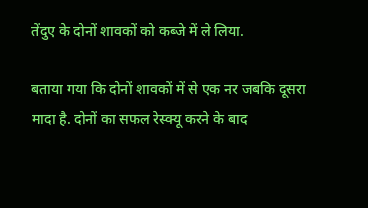तेंदुए के दोनों शावकों को कब्जे में ले लिया.

बताया गया कि दोनों शावकों में से एक नर जबकि दूसरा मादा है. दोनों का सफल रेस्क्यू करने के बाद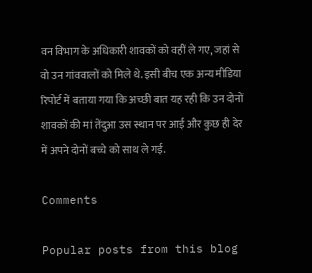वन विभाग के अधिकारी शावकों को वहीं ले गए, जहां से वो उन गांववालों को मिले थे. इसी बीच एक अन्य मीडिया रिपोर्ट में बताया गया कि अच्छी बात यह रही कि उन दोनों शावकों की मां तेंदुआ उस स्थान पर आई और कुछ ही देर में अपने दोनों बच्चे को साथ ले गई.

Comments

Popular posts from this blog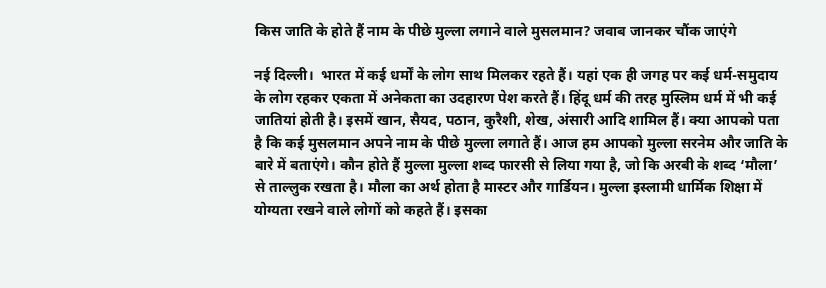किस जाति के होते हैं नाम के पीछे मुल्ला लगाने वाले मुसलमान? जवाब जानकर चौंक जाएंगे

नई दिल्ली।  भारत में कई धर्मों के लोग साथ मिलकर रहते हैं। यहां एक ही जगह पर कई धर्म-समुदाय के लोग रहकर एकता में अनेकता का उदहारण पेश करते हैं। हिंदू धर्म की तरह मुस्लिम धर्म में भी कई जातियां होती है। इसमें खान, सैयद, पठान, कुरैशी, शेख, अंसारी आदि शामिल हैं। क्या आपको पता है कि कई मुसलमान अपने नाम के पीछे मुल्ला लगाते हैं। आज हम आपको मुल्ला सरनेम और जाति के बारे में बताएंगे। कौन होते हैं मुल्ला मुल्ला शब्द फारसी से लिया गया है, जो कि अरबी के शब्द ‘मौला’ से ताल्लुक रखता है। मौला का अर्थ होता है मास्टर और गार्डियन। मुल्ला इस्लामी धार्मिक शिक्षा में योग्यता रखने वाले लोगों को कहते हैं। इसका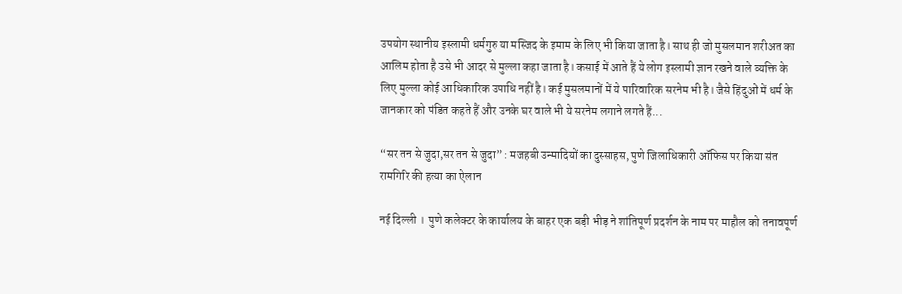उपयोग स्थानीय इस्लामी धर्मगुरु या मस्जिद के इमाम के लिए भी किया जाता है। साथ ही जो मुसलमान शरीअत का आलिम होता है उसे भी आदर से मुल्ला कहा जाता है। कसाई में आते हैं ये लोग इस्लामी ज्ञान रखने वाले व्यक्ति के लिए मुल्ला कोई आधिकारिक उपाधि नहीं है। कई मुसलमानों में ये पारिवारिक सरनेम भी है। जैसे हिंदुओं में धर्म के जानकार को पंडित कहते हैं और उनके घर वाले भी ये सरनेम लगाने लगते हैं...

“सर तन से जुदा,सर तन से जुदा” : मजहबी उन्मादियों का दुस्साहस, पुणे जिलाधिकारी ऑफिस पर किया संत रामगिरि की हत्या का ऐलान

नई दिल्ली ।  पुणे कलेक्टर के कार्यालय के बाहर एक बड़ी भीड़ ने शांतिपूर्ण प्रदर्शन के नाम पर माहौल को तनावपूर्ण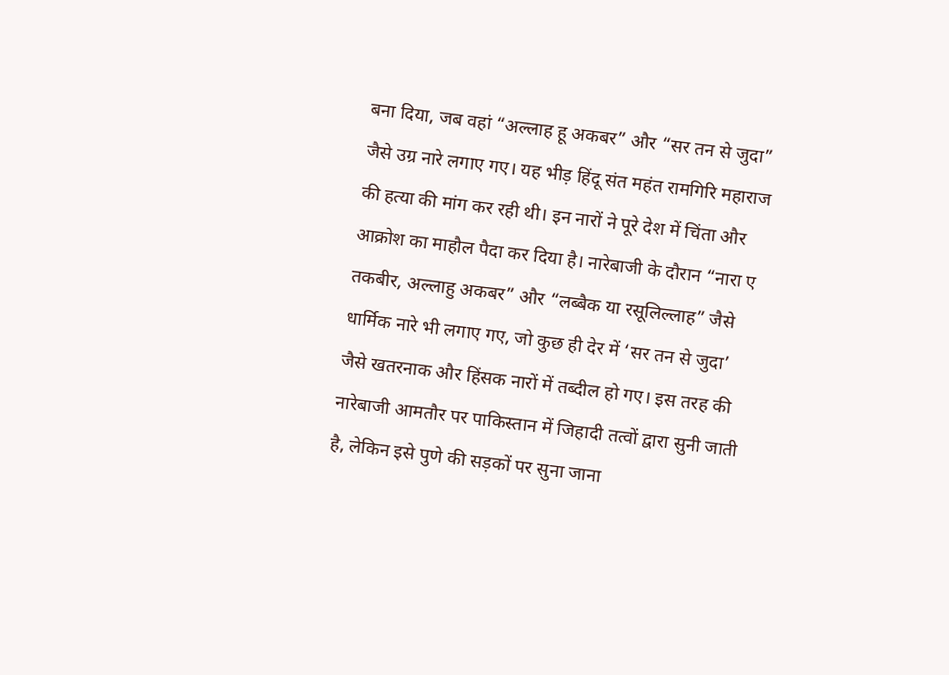बना दिया, जब वहां “अल्लाह हू अकबर” और “सर तन से जुदा” जैसे उग्र नारे लगाए गए। यह भीड़ हिंदू संत महंत रामगिरि महाराज की हत्या की मांग कर रही थी। इन नारों ने पूरे देश में चिंता और आक्रोश का माहौल पैदा कर दिया है। नारेबाजी के दौरान “नारा ए तकबीर, अल्लाहु अकबर” और “लब्बैक या रसूलिल्लाह” जैसे धार्मिक नारे भी लगाए गए, जो कुछ ही देर में ‘सर तन से जुदा’ जैसे खतरनाक और हिंसक नारों में तब्दील हो गए। इस तरह की नारेबाजी आमतौर पर पाकिस्तान में जिहादी तत्वों द्वारा सुनी जाती है, लेकिन इसे पुणे की सड़कों पर सुना जाना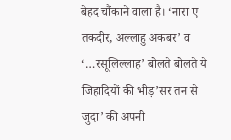बेहद चौंकाने वाला है। ‘नारा ए तकदीर, अल्लाहु अकबर’ व ‘…रसूलिल्लाह’ बोलते बोलते ये जिहादियों की भीड़’सर तन से जुदा’ की अपनी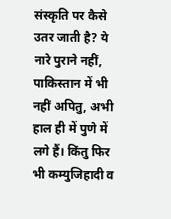संस्कृति पर कैसे उतर जाती है? ये नारे पुराने नहीं, पाकिस्तान में भी नहीं अपितु, अभी हाल ही में पुणे में लगे हैं। किंतु फिर भी कम्युजिहादी व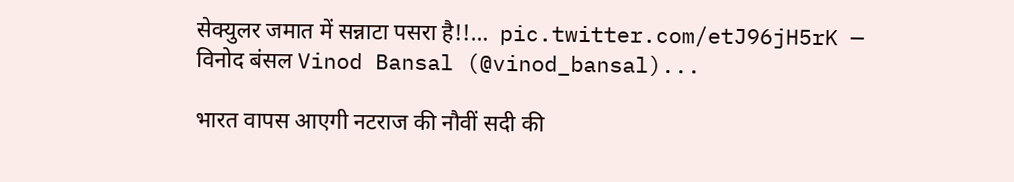सेक्युलर जमात में सन्नाटा पसरा है!!…  pic.twitter.com/etJ96jH5rK — विनोद बंसल Vinod Bansal (@vinod_bansal)...

भारत वापस आएगी नटराज की नौवीं सदी की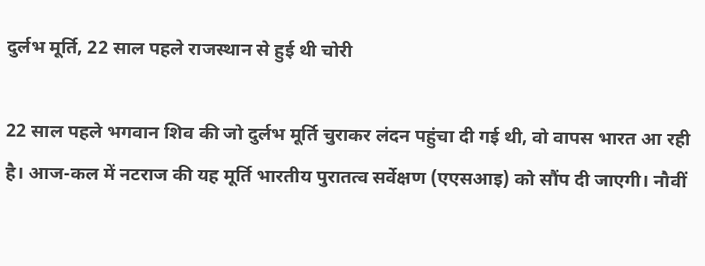दुर्लभ मूर्ति, 22 साल पहले राजस्थान से हुई थी चोरी

22 साल पहले भगवान शिव की जो दुर्लभ मूर्ति चुराकर लंदन पहुंचा दी गई थी, वो वापस भारत आ रही है। आज-कल में नटराज की यह मूर्ति भारतीय पुरातत्व सर्वेक्षण (एएसआइ) को सौंप दी जाएगी। नौवीं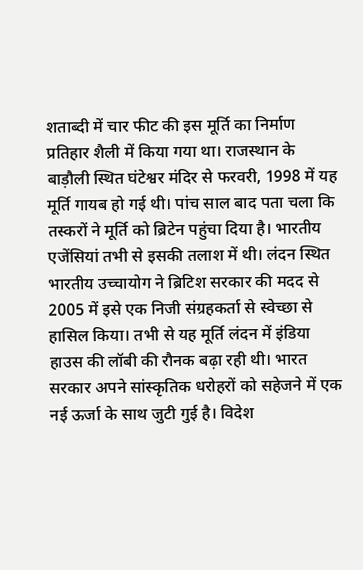शताब्दी में चार फीट की इस मूर्ति का निर्माण प्रतिहार शैली में किया गया था। राजस्थान के बाड़ौली स्थित घंटेश्वर मंदिर से फरवरी, 1998 में यह मूर्ति गायब हो गई थी। पांच साल बाद पता चला कि तस्करों ने मूर्ति को ब्रिटेन पहुंचा दिया है। भारतीय एजेंसियां तभी से इसकी तलाश में थी। लंदन स्थित भारतीय उच्चायोग ने ब्रिटिश सरकार की मदद से 2005 में इसे एक निजी संग्रहकर्ता से स्वेच्छा से हासिल किया। तभी से यह मूर्ति लंदन में इंडिया हाउस की लॉबी की रौनक बढ़ा रही थी। भारत सरकार अपने सांस्कृतिक धरोहरों को सहेजने में एक नई ऊर्जा के साथ जुटी गुई है। विदेश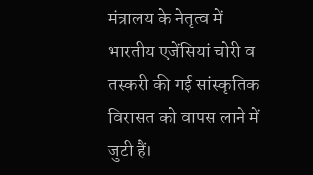मंत्रालय के नेतृत्व में भारतीय एजेंसियां चोरी व तस्करी की गई सांस्कृतिक विरासत को वापस लाने में जुटी हैं।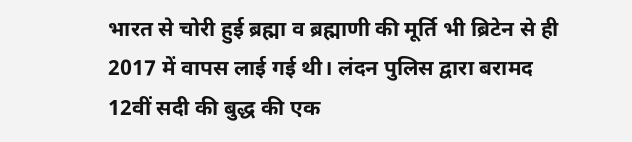भारत से चोरी हुई ब्रह्मा व ब्रह्माणी की मूर्ति भी ब्रिटेन से ही 2017 में वापस लाई गई थी। लंदन पुलिस द्वारा बरामद 12वीं सदी की बुद्ध की एक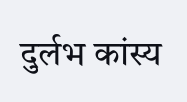दुर्लभ कांस्य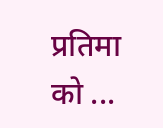प्रतिमा को ...